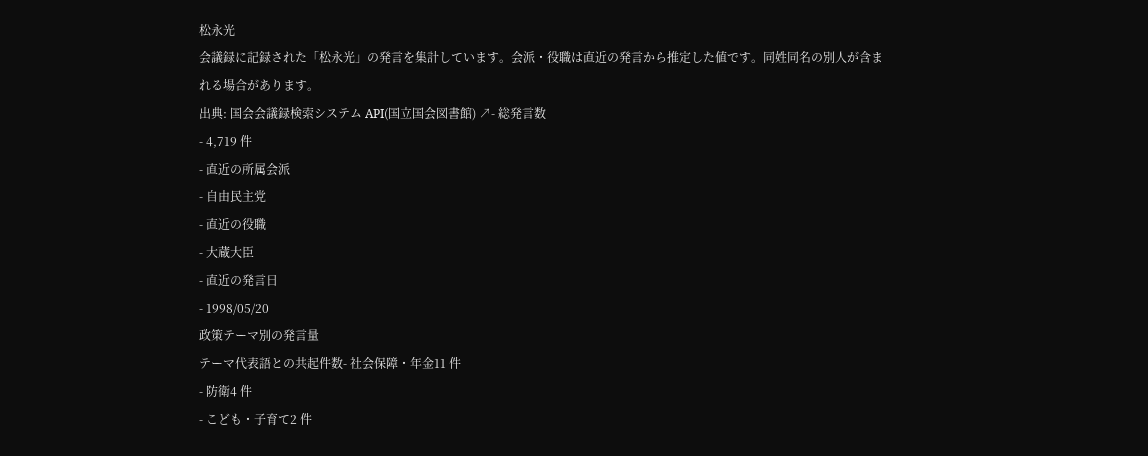松永光
会議録に記録された「松永光」の発言を集計しています。会派・役職は直近の発言から推定した値です。同姓同名の別人が含まれる場合があります。
出典: 国会会議録検索システム API(国立国会図書館) ↗- 総発言数
- 4,719 件
- 直近の所属会派
- 自由民主党
- 直近の役職
- 大蔵大臣
- 直近の発言日
- 1998/05/20
政策テーマ別の発言量
テーマ代表語との共起件数- 社会保障・年金11 件
- 防衛4 件
- こども・子育て2 件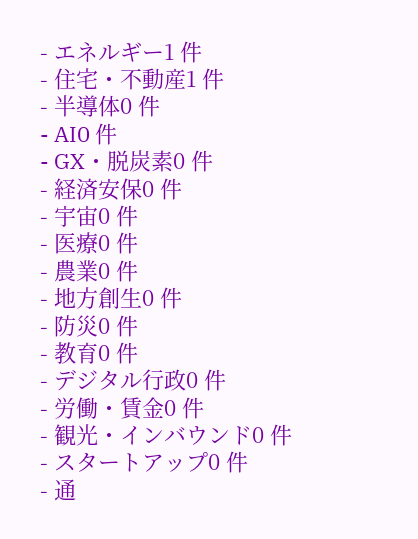- エネルギー1 件
- 住宅・不動産1 件
- 半導体0 件
- AI0 件
- GX・脱炭素0 件
- 経済安保0 件
- 宇宙0 件
- 医療0 件
- 農業0 件
- 地方創生0 件
- 防災0 件
- 教育0 件
- デジタル行政0 件
- 労働・賃金0 件
- 観光・インバウンド0 件
- スタートアップ0 件
- 通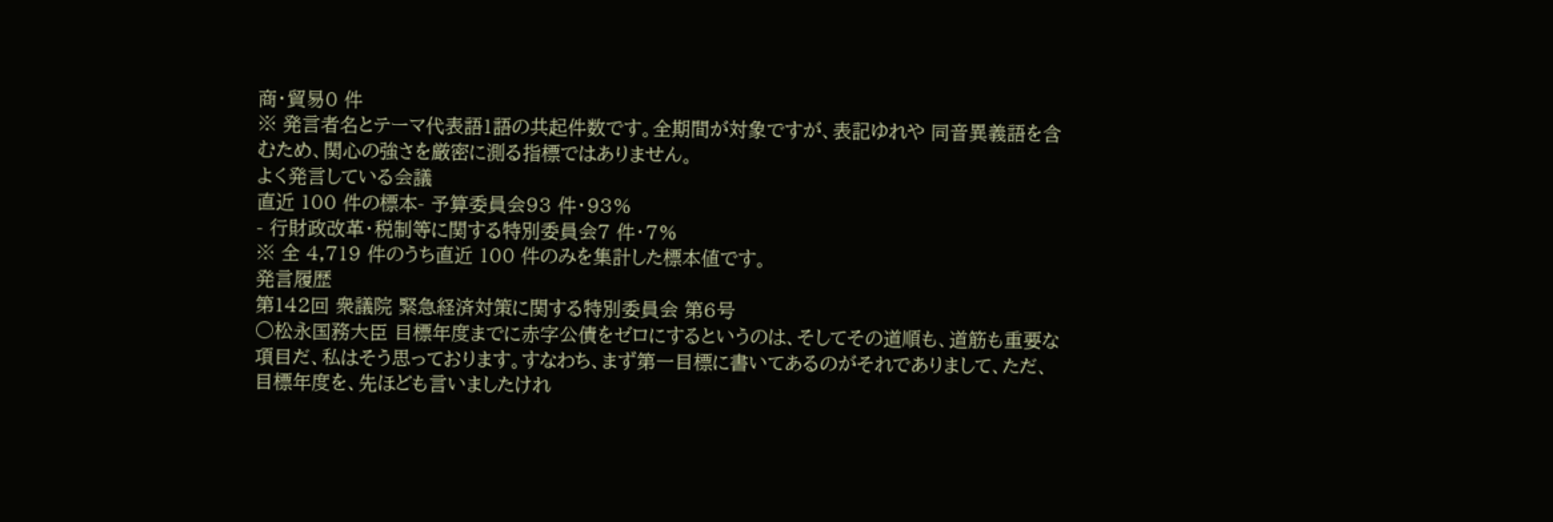商・貿易0 件
※ 発言者名とテーマ代表語1語の共起件数です。全期間が対象ですが、表記ゆれや 同音異義語を含むため、関心の強さを厳密に測る指標ではありません。
よく発言している会議
直近 100 件の標本- 予算委員会93 件・93%
- 行財政改革・税制等に関する特別委員会7 件・7%
※ 全 4,719 件のうち直近 100 件のみを集計した標本値です。
発言履歴
第142回 衆議院 緊急経済対策に関する特別委員会 第6号
○松永国務大臣 目標年度までに赤字公債をゼロにするというのは、そしてその道順も、道筋も重要な項目だ、私はそう思っております。すなわち、まず第一目標に書いてあるのがそれでありまして、ただ、目標年度を、先ほども言いましたけれ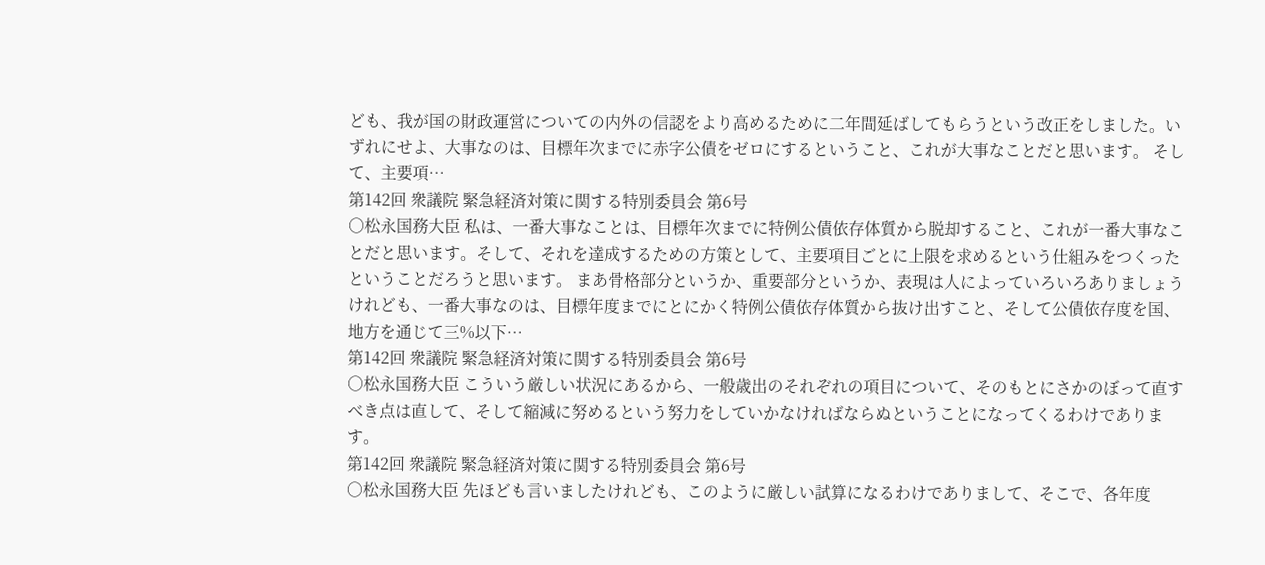ども、我が国の財政運営についての内外の信認をより高めるために二年間延ばしてもらうという改正をしました。いずれにせよ、大事なのは、目標年次までに赤字公債をゼロにするということ、これが大事なことだと思います。 そして、主要項…
第142回 衆議院 緊急経済対策に関する特別委員会 第6号
○松永国務大臣 私は、一番大事なことは、目標年次までに特例公債依存体質から脱却すること、これが一番大事なことだと思います。そして、それを達成するための方策として、主要項目ごとに上限を求めるという仕組みをつくったということだろうと思います。 まあ骨格部分というか、重要部分というか、表現は人によっていろいろありましょうけれども、一番大事なのは、目標年度までにとにかく特例公債依存体質から抜け出すこと、そして公債依存度を国、地方を通じて三%以下…
第142回 衆議院 緊急経済対策に関する特別委員会 第6号
○松永国務大臣 こういう厳しい状況にあるから、一般歳出のそれぞれの項目について、そのもとにさかのぼって直すべき点は直して、そして縮減に努めるという努力をしていかなければならぬということになってくるわけであります。
第142回 衆議院 緊急経済対策に関する特別委員会 第6号
○松永国務大臣 先ほども言いましたけれども、このように厳しい試算になるわけでありまして、そこで、各年度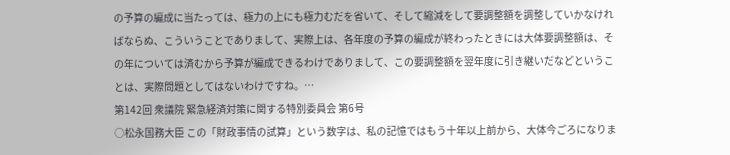の予算の編成に当たっては、極力の上にも極力むだを省いて、そして縮減をして要調整額を調整していかなければならぬ、こういうことでありまして、実際上は、各年度の予算の編成が終わったときには大体要調整額は、その年については済むから予算が編成できるわけでありまして、この要調整額を翌年度に引き継いだなどということは、実際問題としてはないわけですね。…
第142回 衆議院 緊急経済対策に関する特別委員会 第6号
○松永国務大臣 この「財政事情の試算」という数字は、私の記憶ではもう十年以上前から、大体今ごろになりま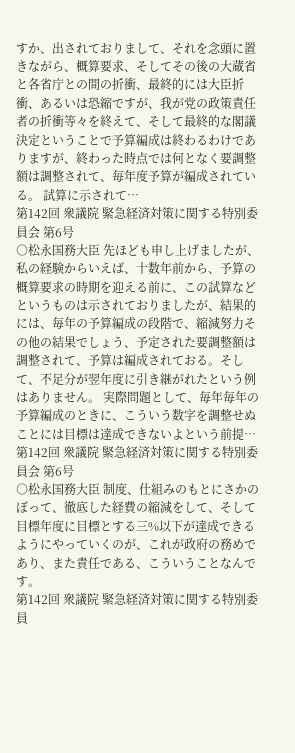すか、出されておりまして、それを念頭に置きながら、概算要求、そしてその後の大蔵省と各省庁との間の折衝、最終的には大臣折衝、あるいは恐縮ですが、我が党の政策責任者の折衝等々を終えて、そして最終的な閣議決定ということで予算編成は終わるわけでありますが、終わった時点では何となく要調整額は調整されて、毎年度予算が編成されている。 試算に示されて…
第142回 衆議院 緊急経済対策に関する特別委員会 第6号
○松永国務大臣 先ほども申し上げましたが、私の経験からいえば、十数年前から、予算の概算要求の時期を迎える前に、この試算などというものは示されておりましたが、結果的には、毎年の予算編成の段階で、縮減努力その他の結果でしょう、予定された要調整額は調整されて、予算は編成されておる。そして、不足分が翌年度に引き継がれたという例はありません。 実際問題として、毎年毎年の予算編成のときに、こういう数字を調整せぬことには目標は達成できないよという前提…
第142回 衆議院 緊急経済対策に関する特別委員会 第6号
○松永国務大臣 制度、仕組みのもとにさかのぼって、徹底した経費の縮減をして、そして目標年度に目標とする三%以下が達成できるようにやっていくのが、これが政府の務めであり、また責任である、こういうことなんです。
第142回 衆議院 緊急経済対策に関する特別委員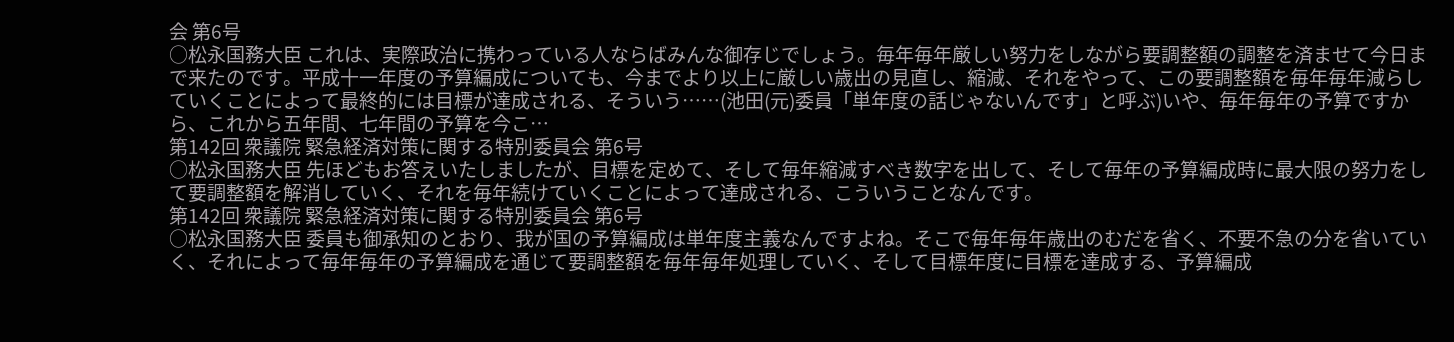会 第6号
○松永国務大臣 これは、実際政治に携わっている人ならばみんな御存じでしょう。毎年毎年厳しい努力をしながら要調整額の調整を済ませて今日まで来たのです。平成十一年度の予算編成についても、今までより以上に厳しい歳出の見直し、縮減、それをやって、この要調整額を毎年毎年減らしていくことによって最終的には目標が達成される、そういう……(池田(元)委員「単年度の話じゃないんです」と呼ぶ)いや、毎年毎年の予算ですから、これから五年間、七年間の予算を今こ…
第142回 衆議院 緊急経済対策に関する特別委員会 第6号
○松永国務大臣 先ほどもお答えいたしましたが、目標を定めて、そして毎年縮減すべき数字を出して、そして毎年の予算編成時に最大限の努力をして要調整額を解消していく、それを毎年続けていくことによって達成される、こういうことなんです。
第142回 衆議院 緊急経済対策に関する特別委員会 第6号
○松永国務大臣 委員も御承知のとおり、我が国の予算編成は単年度主義なんですよね。そこで毎年毎年歳出のむだを省く、不要不急の分を省いていく、それによって毎年毎年の予算編成を通じて要調整額を毎年毎年処理していく、そして目標年度に目標を達成する、予算編成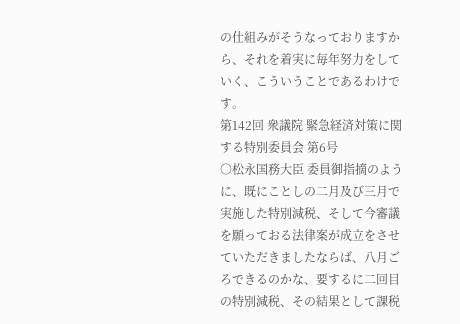の仕組みがそうなっておりますから、それを着実に毎年努力をしていく、こういうことであるわけです。
第142回 衆議院 緊急経済対策に関する特別委員会 第6号
○松永国務大臣 委員御指摘のように、既にことしの二月及び三月で実施した特別減税、そして今審議を願っておる法律案が成立をさせていただきましたならば、八月ごろできるのかな、要するに二回目の特別減税、その結果として課税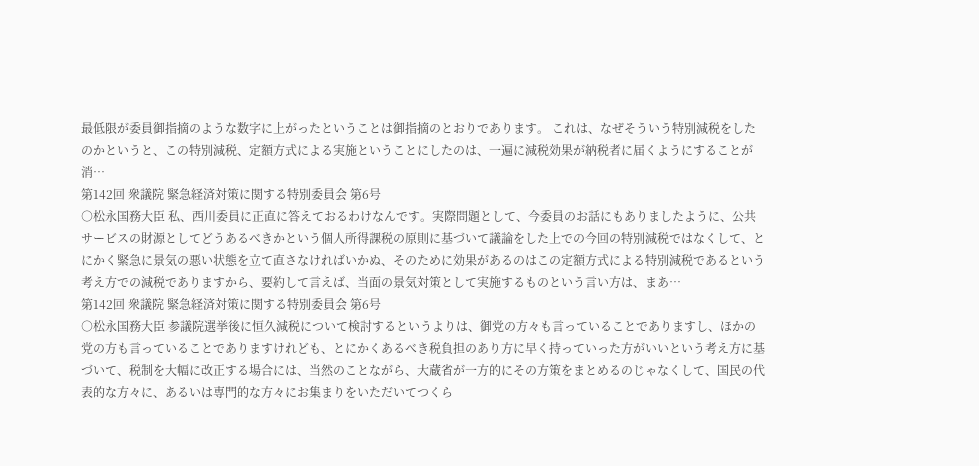最低限が委員御指摘のような数字に上がったということは御指摘のとおりであります。 これは、なぜそういう特別減税をしたのかというと、この特別減税、定額方式による実施ということにしたのは、一遍に減税効果が納税者に届くようにすることが消…
第142回 衆議院 緊急経済対策に関する特別委員会 第6号
○松永国務大臣 私、西川委員に正直に答えておるわけなんです。実際問題として、今委員のお話にもありましたように、公共サービスの財源としてどうあるべきかという個人所得課税の原則に基づいて議論をした上での今回の特別減税ではなくして、とにかく緊急に景気の悪い状態を立て直さなければいかぬ、そのために効果があるのはこの定額方式による特別減税であるという考え方での減税でありますから、要約して言えば、当面の景気対策として実施するものという言い方は、まあ…
第142回 衆議院 緊急経済対策に関する特別委員会 第6号
○松永国務大臣 参議院選挙後に恒久減税について検討するというよりは、御党の方々も言っていることでありますし、ほかの党の方も言っていることでありますけれども、とにかくあるべき税負担のあり方に早く持っていった方がいいという考え方に基づいて、税制を大幅に改正する場合には、当然のことながら、大蔵省が一方的にその方策をまとめるのじゃなくして、国民の代表的な方々に、あるいは専門的な方々にお集まりをいただいてつくら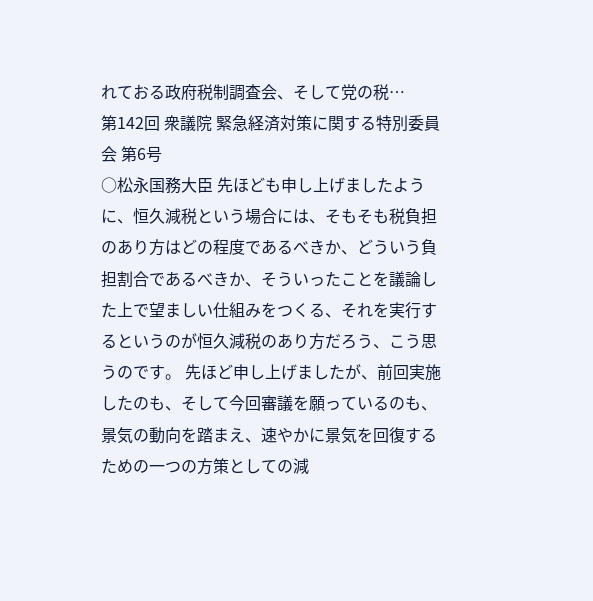れておる政府税制調査会、そして党の税…
第142回 衆議院 緊急経済対策に関する特別委員会 第6号
○松永国務大臣 先ほども申し上げましたように、恒久減税という場合には、そもそも税負担のあり方はどの程度であるべきか、どういう負担割合であるべきか、そういったことを議論した上で望ましい仕組みをつくる、それを実行するというのが恒久減税のあり方だろう、こう思うのです。 先ほど申し上げましたが、前回実施したのも、そして今回審議を願っているのも、景気の動向を踏まえ、速やかに景気を回復するための一つの方策としての減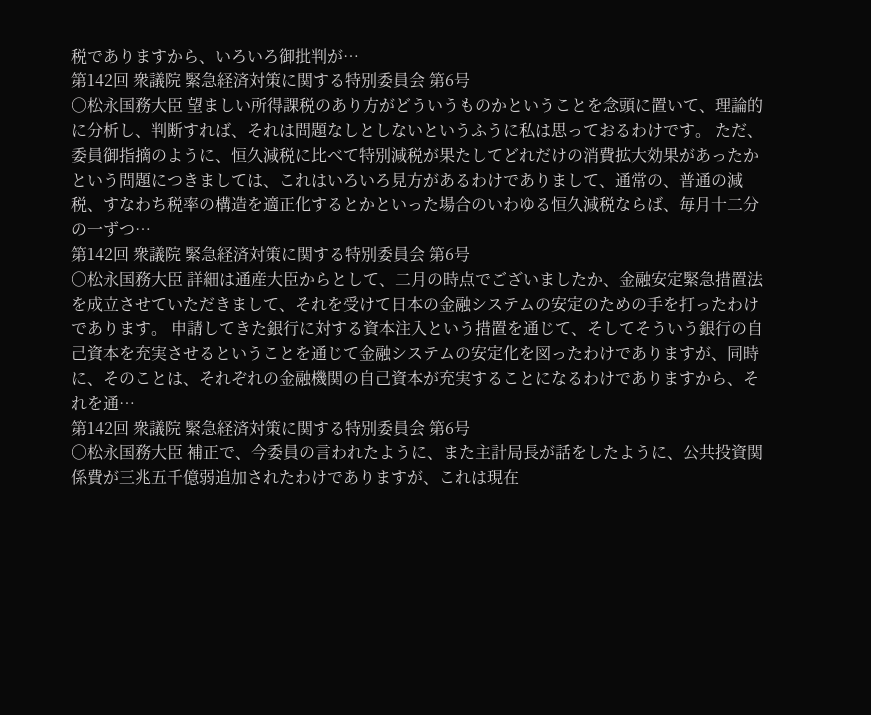税でありますから、いろいろ御批判が…
第142回 衆議院 緊急経済対策に関する特別委員会 第6号
○松永国務大臣 望ましい所得課税のあり方がどういうものかということを念頭に置いて、理論的に分析し、判断すれば、それは問題なしとしないというふうに私は思っておるわけです。 ただ、委員御指摘のように、恒久減税に比べて特別減税が果たしてどれだけの消費拡大効果があったかという問題につきましては、これはいろいろ見方があるわけでありまして、通常の、普通の減税、すなわち税率の構造を適正化するとかといった場合のいわゆる恒久減税ならば、毎月十二分の一ずつ…
第142回 衆議院 緊急経済対策に関する特別委員会 第6号
○松永国務大臣 詳細は通産大臣からとして、二月の時点でございましたか、金融安定緊急措置法を成立させていただきまして、それを受けて日本の金融システムの安定のための手を打ったわけであります。 申請してきた銀行に対する資本注入という措置を通じて、そしてそういう銀行の自己資本を充実させるということを通じて金融システムの安定化を図ったわけでありますが、同時に、そのことは、それぞれの金融機関の自己資本が充実することになるわけでありますから、それを通…
第142回 衆議院 緊急経済対策に関する特別委員会 第6号
○松永国務大臣 補正で、今委員の言われたように、また主計局長が話をしたように、公共投資関係費が三兆五千億弱追加されたわけでありますが、これは現在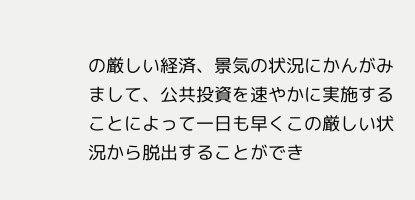の厳しい経済、景気の状況にかんがみまして、公共投資を速やかに実施することによって一日も早くこの厳しい状況から脱出することができ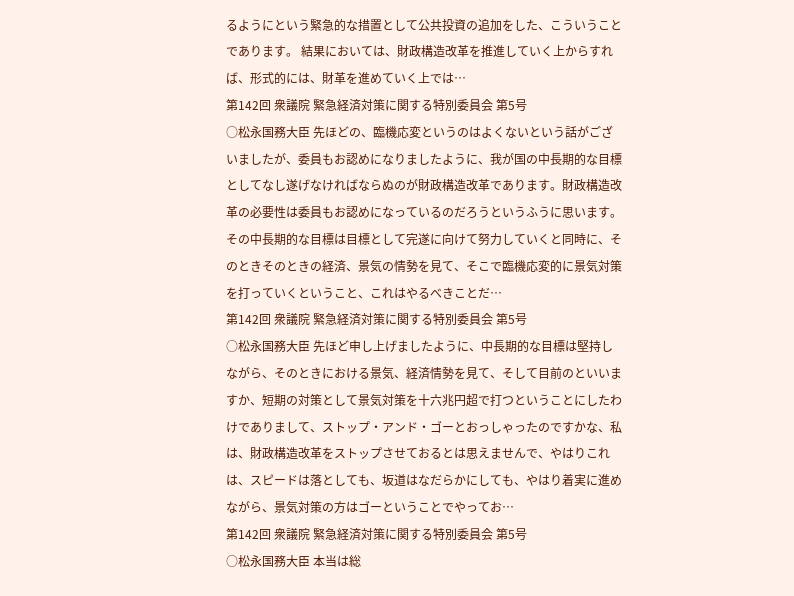るようにという緊急的な措置として公共投資の追加をした、こういうことであります。 結果においては、財政構造改革を推進していく上からすれば、形式的には、財革を進めていく上では…
第142回 衆議院 緊急経済対策に関する特別委員会 第5号
○松永国務大臣 先ほどの、臨機応変というのはよくないという話がございましたが、委員もお認めになりましたように、我が国の中長期的な目標としてなし遂げなければならぬのが財政構造改革であります。財政構造改革の必要性は委員もお認めになっているのだろうというふうに思います。その中長期的な目標は目標として完遂に向けて努力していくと同時に、そのときそのときの経済、景気の情勢を見て、そこで臨機応変的に景気対策を打っていくということ、これはやるべきことだ…
第142回 衆議院 緊急経済対策に関する特別委員会 第5号
○松永国務大臣 先ほど申し上げましたように、中長期的な目標は堅持しながら、そのときにおける景気、経済情勢を見て、そして目前のといいますか、短期の対策として景気対策を十六兆円超で打つということにしたわけでありまして、ストップ・アンド・ゴーとおっしゃったのですかな、私は、財政構造改革をストップさせておるとは思えませんで、やはりこれは、スピードは落としても、坂道はなだらかにしても、やはり着実に進めながら、景気対策の方はゴーということでやってお…
第142回 衆議院 緊急経済対策に関する特別委員会 第5号
○松永国務大臣 本当は総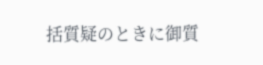括質疑のときに御質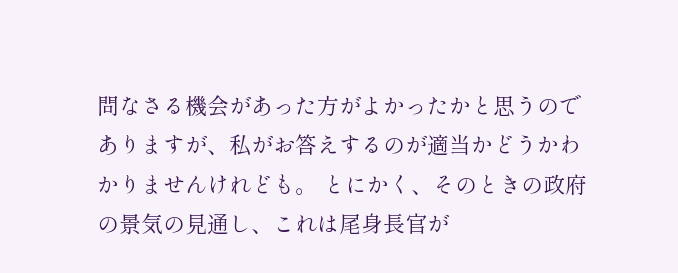問なさる機会があった方がよかったかと思うのでありますが、私がお答えするのが適当かどうかわかりませんけれども。 とにかく、そのときの政府の景気の見通し、これは尾身長官が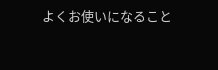よくお使いになること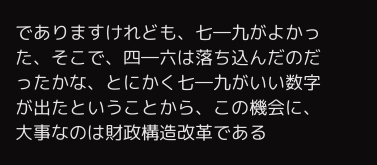でありますけれども、七―九がよかった、そこで、四―六は落ち込んだのだったかな、とにかく七―九がいい数字が出たということから、この機会に、大事なのは財政構造改革である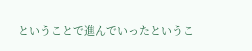ということで進んでいったというこ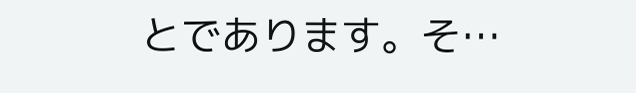とであります。そ…